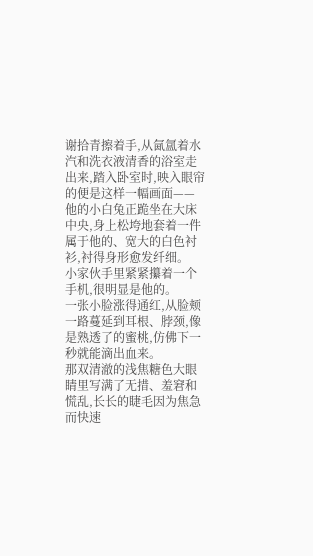谢拾青擦着手,从氤氲着水汽和洗衣液清香的浴室走出来,踏入卧室时,映入眼帘的便是这样一幅画面——
他的小白兔正跪坐在大床中央,身上松垮地套着一件属于他的、宽大的白色衬衫,衬得身形愈发纤细。
小家伙手里紧紧攥着一个手机,很明显是他的。
一张小脸涨得通红,从脸颊一路蔓延到耳根、脖颈,像是熟透了的蜜桃,仿佛下一秒就能滴出血来。
那双清澈的浅焦糖色大眼睛里写满了无措、羞窘和慌乱,长长的睫毛因为焦急而快速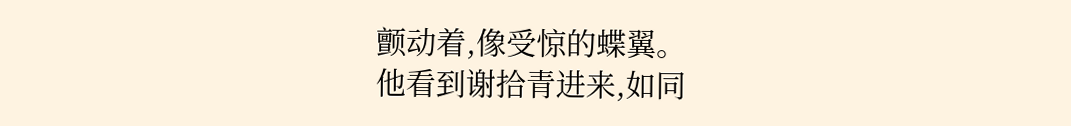颤动着,像受惊的蝶翼。
他看到谢拾青进来,如同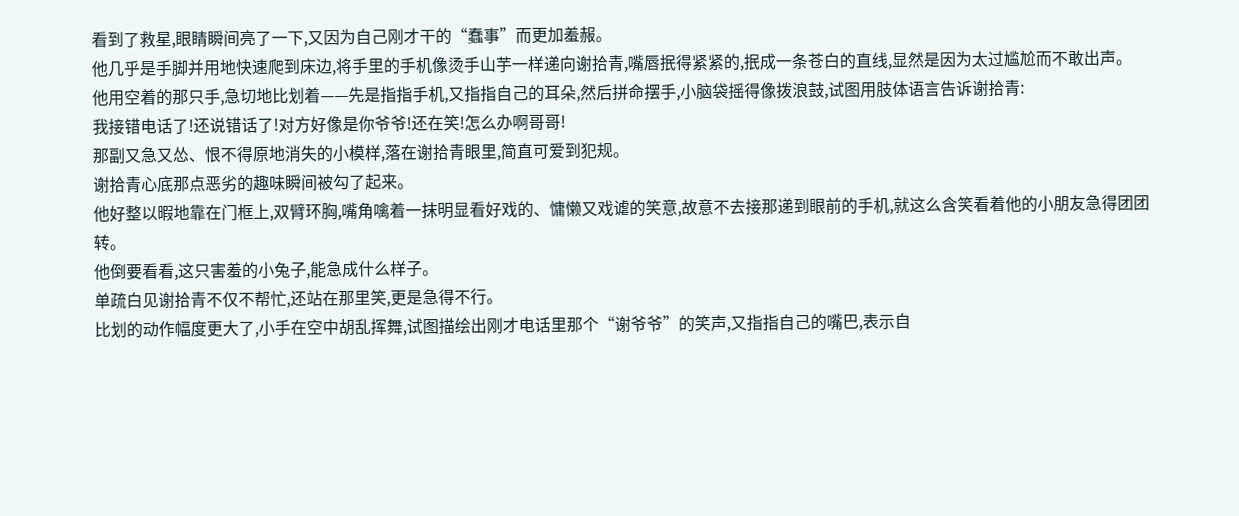看到了救星,眼睛瞬间亮了一下,又因为自己刚才干的“蠢事”而更加羞赧。
他几乎是手脚并用地快速爬到床边,将手里的手机像烫手山芋一样递向谢拾青,嘴唇抿得紧紧的,抿成一条苍白的直线,显然是因为太过尴尬而不敢出声。
他用空着的那只手,急切地比划着——先是指指手机,又指指自己的耳朵,然后拼命摆手,小脑袋摇得像拨浪鼓,试图用肢体语言告诉谢拾青:
我接错电话了!还说错话了!对方好像是你爷爷!还在笑!怎么办啊哥哥!
那副又急又怂、恨不得原地消失的小模样,落在谢拾青眼里,简直可爱到犯规。
谢拾青心底那点恶劣的趣味瞬间被勾了起来。
他好整以暇地靠在门框上,双臂环胸,嘴角噙着一抹明显看好戏的、慵懒又戏谑的笑意,故意不去接那递到眼前的手机,就这么含笑看着他的小朋友急得团团转。
他倒要看看,这只害羞的小兔子,能急成什么样子。
单疏白见谢拾青不仅不帮忙,还站在那里笑,更是急得不行。
比划的动作幅度更大了,小手在空中胡乱挥舞,试图描绘出刚才电话里那个“谢爷爷”的笑声,又指指自己的嘴巴,表示自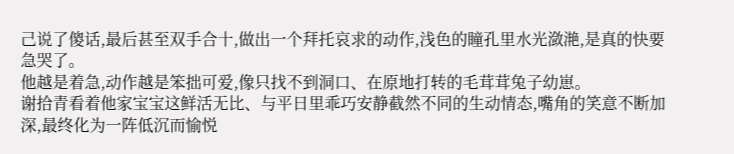己说了傻话,最后甚至双手合十,做出一个拜托哀求的动作,浅色的瞳孔里水光潋滟,是真的快要急哭了。
他越是着急,动作越是笨拙可爱,像只找不到洞口、在原地打转的毛茸茸兔子幼崽。
谢拾青看着他家宝宝这鲜活无比、与平日里乖巧安静截然不同的生动情态,嘴角的笑意不断加深,最终化为一阵低沉而愉悦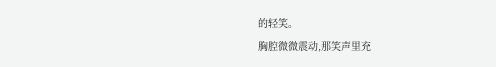的轻笑。
胸腔微微震动,那笑声里充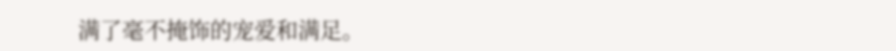满了毫不掩饰的宠爱和满足。